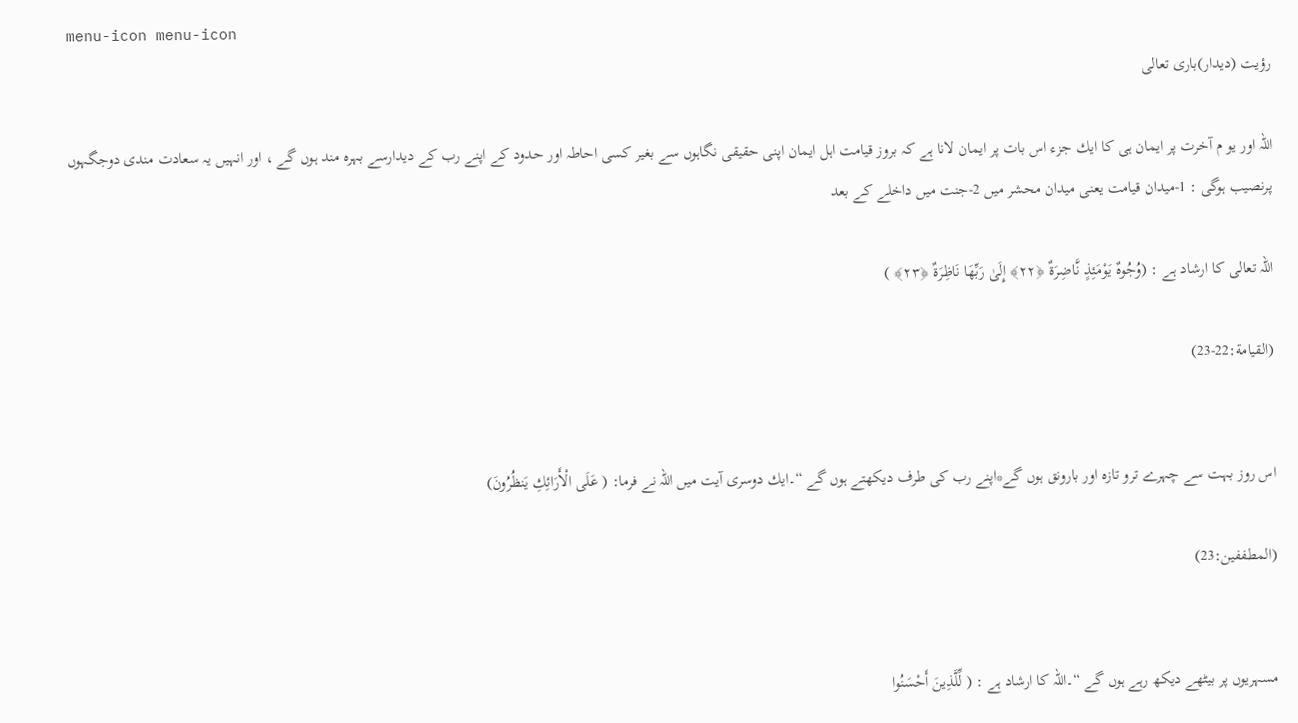menu-icon menu-icon
رؤیت (دیدار)باری تعالی

اللہ اور یو م آخرت پر ایمان ہی كا ایك جزء اس بات پر ایمان لانا ہے كہ بروز قیامت اہل ایمان اپنی حقیقی نگاہوں سے بغیر كسی احاطہ اور حدود كے اپنے رب كے دیدارسے بہرہ مند ہوں گے ، اور انہیں یہ سعادت مندی دوجگہوں پرنصیب ہوگی : 1-میدان قیامت یعنی میدان محشر میں 2-جنت میں داخلے كے بعد

اللہ تعالی كا ارشاد ہے : (وُجُوهٌ يَوْمَئِذٍ نَّاضِرَةٌ ﴿٢٢﴾ إِلَىٰ رَبِّهَا نَاظِرَةٌ ﴿٢٣﴾ )

(القيامة:22-23)


اس روز بہت سے چہرے ترو تازہ اور بارونق ہوں گے*اپنے رب كی طرف دیكھتے ہوں گے “۔ایك دوسری آیت میں اللہ نے فرما: ( عَلَى الْأَرَائِكِ يَنظُرُونَ)

(المطففين:23)


مسہریوں پر بیٹھے دیكھ رہے ہوں گے “۔اللہ كا ارشاد ہے : ( لِّلَّذِينَ أَحْسَنُوا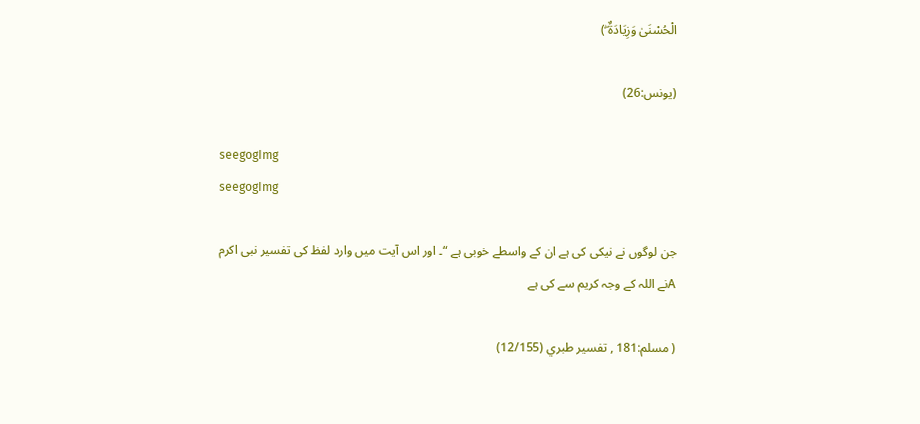الْحُسْنَىٰ وَزِيَادَةٌ ۖ)

(يونس:26)

seegogImg
seegogImg

جن لوگوں نے نیكی كی ہے ان كے واسطے خوبی ہے “۔ اور اس آیت میں وارد لفظ كی تفسیر نبی اكرم Aنے اللہ كے وجہ كریم سے كی ہے

( مسلم:181 , تفسير طبري (12/155)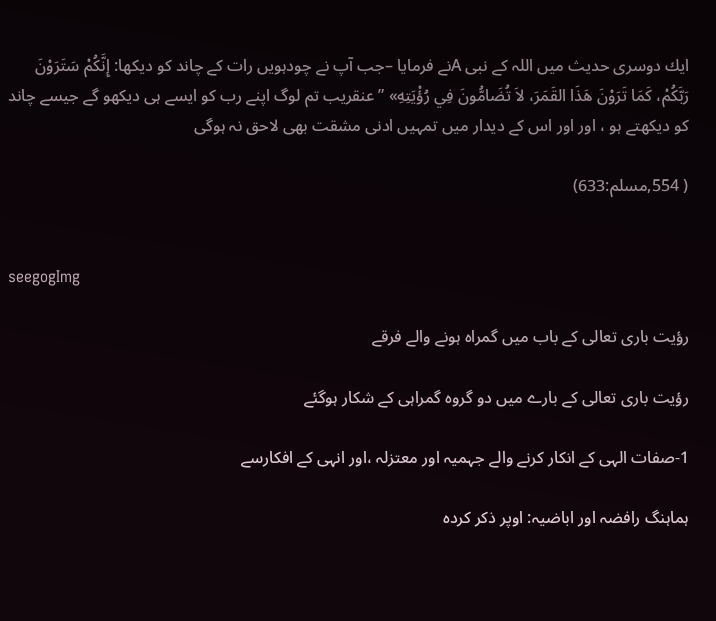ایك دوسری حدیث میں اللہ كے نبی Aنے فرمایا –جب آپ نے چودہویں رات كے چاند كو دیكھا: إِنَّكُمْ سَتَرَوْنَ رَبَّكُمْ، كَمَا تَرَوْنَ هَذَا القَمَرَ، لاَ تُضَامُّونَ فِي رُؤْيَتِهِ» ” عنقریب تم لوگ اپنے رب كو ایسے ہی دیكھو گے جیسے چاند كو دیكھتے ہو ، اور اور اس كے دیدار میں تمہیں ادنی مشقت بھی لاحق نہ ہوگی

( 554,مسلم:633)


seegogImg

رؤیت باری تعالی كے باب میں گمراہ ہونے والے فرقے

رؤیت باری تعالی كے بارے میں دو گروہ گمراہی كے شكار ہوگئے

1-صفات الہی كے انكار كرنے والے جہمیہ اور معتزلہ ،اور انہی كے افكارسے

ہماہنگ رافضہ اور اباضیہ: اوپر ذكر كردہ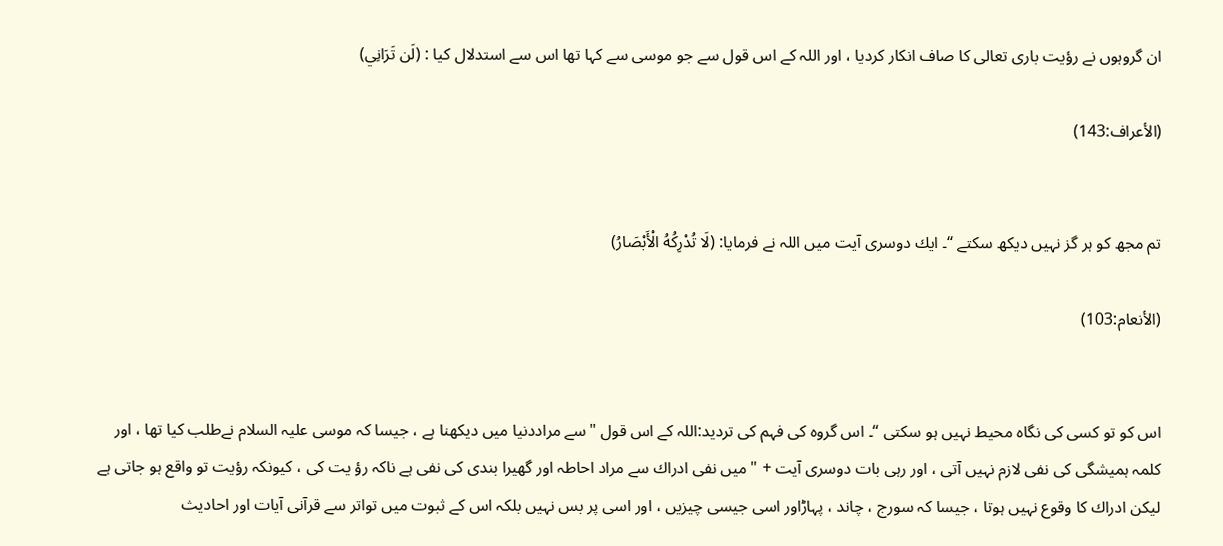ان گروہوں نے رؤیت باری تعالی كا صاف انكار كردیا ، اور اللہ كے اس قول سے جو موسی سے كہا تھا اس سے استدلال كیا : (لَن تَرَانِي)

(الأعراف:143)


تم مجھ كو ہر گز نہیں دیكھ سكتے “۔ ایك دوسری آیت میں اللہ نے فرمایا: (لَا تُدْرِكُهُ الْأَبْصَارُ)

(الأنعام:103)


اس كو تو كسی كی نگاہ محیط نہیں ہو سكتی “۔ اس گروہ كی فہم كی تردید:اللہ كے اس قول "سے مراددنيا میں دیكھنا ہے ، جیسا كہ موسی علیہ السلام نےطلب كیا تھا ، اور كلمہ ہمیشگی كی نفی لازم نہیں آتی ، اور رہی بات دوسری آیت + " میں نفی ادراك سے مراد احاطہ اور گھیرا بندی كی نفی ہے ناكہ رؤ یت كی ، كیونكہ رؤیت تو واقع ہو جاتی ہے لیكن ادراك كا وقوع نہیں ہوتا ، جیسا كہ سورج ، چاند ، پہاڑاور اسی جیسی چیزیں ، اور اسی پر بس نہیں بلكہ اس كے ثبوت میں تواتر سے قرآنی آیات اور احادیث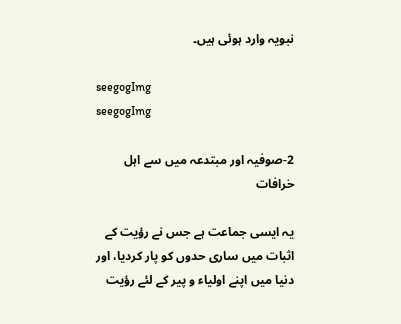نبویہ وارد ہوئی ہیں۔

seegogImg
seegogImg

2-صوفیہ اور مبتدعہ میں سے اہل خرافات

یہ ایسی جماعت ہے جس نے رؤیت كے اثبات میں ساری حدوں كو پار كرديا، اور دنیا میں اپنے اولیاء و پیر كے لئے رؤیت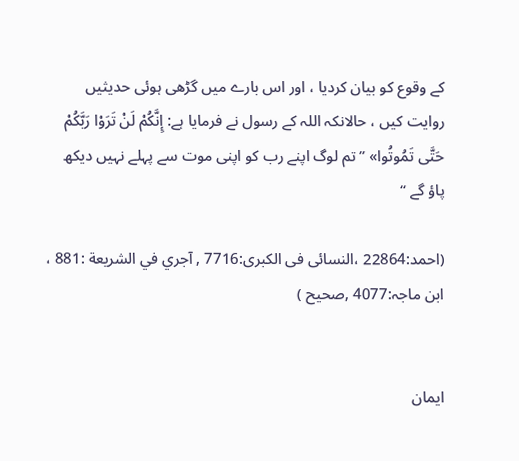كے وقوع كو بیان كردیا ، اور اس بارے میں گڑھی ہوئی حدیثیں روایت كیں ، حالانكہ اللہ كے رسول نے فرمایا ہے: إِنَّكُمْ لَنْ تَرَوْا رَبَّكُمْ حَتَّى تَمُوتُوا» ” تم لوگ اپنے رب كو اپنی موت سے پہلے نہیں دیكھ پاؤ گے “

(احمد:22864 ،النسائی فی الكبری:7716 , آجري في الشريعة :881 ، ابن ماجہ:4077 ,صحيح )


ایمان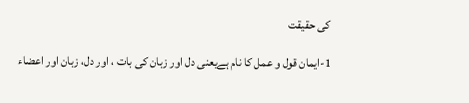كی حقیقت

1-ایمان قول و عمل كا نام ہےیعنی دل اور زبان كی بات ، اور دل، زبان اور اعضاء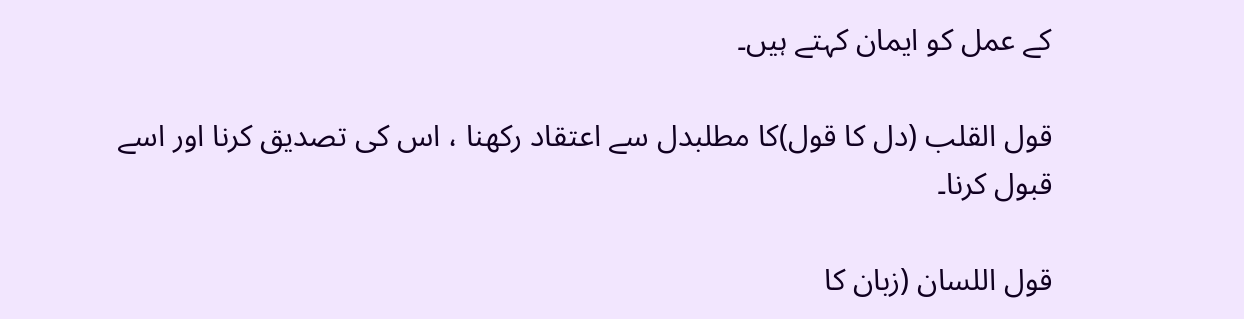كے عمل كو ایمان كہتے ہیں۔

قول القلب (دل كا قول)كا مطلبدل سے اعتقاد ركھنا ، اس كی تصدیق كرنا اور اسے قبول كرنا۔

قول اللسان (زبان كا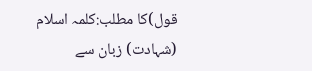قول)كا مطلب:كلمہ اسلام (شہادت) زبان سے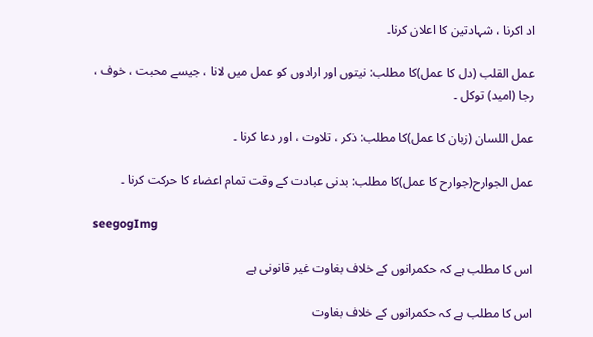اد اكرنا ، شہادتین كا اعلان كرنا۔

عمل القلب (دل كا عمل)كا مطلب: نيتوں اور ارادوں كو عمل میں لانا ، جیسے محبت ، خوف ، رجا (امید) توكل ۔

عمل اللسان (زبان كا عمل)كا مطلب: ذكر ، تلاوت ، اور دعا كرنا ۔

عمل الجوارح(جوارح كا عمل)كا مطلب: بدنی عبادت كے وقت تمام اعضاء كا حركت كرنا ۔

seegogImg

اس کا مطلب ہے کہ حکمرانوں کے خلاف بغاوت غیر قانونی ہے

اس کا مطلب ہے کہ حکمرانوں کے خلاف بغاوت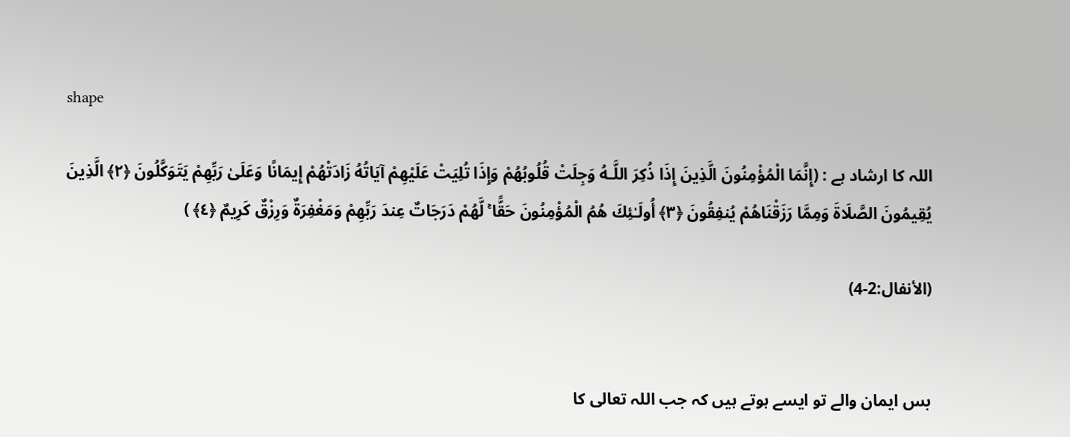shape

اللہ كا ارشاد ہے : (إِنَّمَا الْمُؤْمِنُونَ الَّذِينَ إِذَا ذُكِرَ اللَّـهُ وَجِلَتْ قُلُوبُهُمْ وَإِذَا تُلِيَتْ عَلَيْهِمْ آيَاتُهُ زَادَتْهُمْ إِيمَانًا وَعَلَىٰ رَبِّهِمْ يَتَوَكَّلُونَ ﴿٢﴾ الَّذِينَ يُقِيمُونَ الصَّلَاةَ وَمِمَّا رَزَقْنَاهُمْ يُنفِقُونَ ﴿٣﴾ أُولَـٰئِكَ هُمُ الْمُؤْمِنُونَ حَقًّا ۚ لَّهُمْ دَرَجَاتٌ عِندَ رَبِّهِمْ وَمَغْفِرَةٌ وَرِزْقٌ كَرِيمٌ ﴿٤﴾ )

(الأنفال:2-4)


بس ایمان والے تو ایسے ہوتے ہیں كہ جب اللہ تعالی كا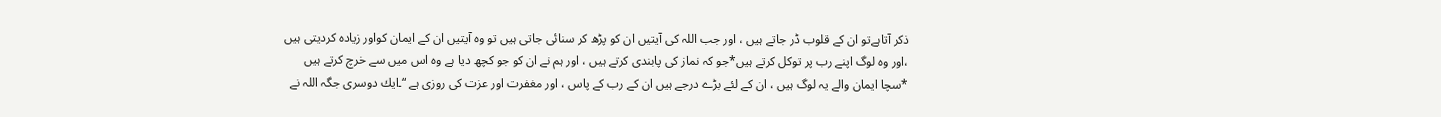ذكر آتاہےتو ان كے قلوب ڈر جاتے ہیں ، اور جب اللہ كی آیتیں ان كو پڑھ كر سنائی جاتی ہیں تو وہ آيتیں ان كے ایمان كواور زیادہ كردیتی ہیں ،اور وہ لوگ اپنے رب پر توكل كرتے ہیں*جو كہ نماز كی پابندی كرتے ہیں ، اور ہم نے ان كو جو كچھ دیا ہے وہ اس میں سے خرچ كرتے ہیں *سچا ایمان والے یہ لوگ ہیں ، ان كے لئے بڑے درجے ہیں ان كے رب كے پاس ، اور مغفرت اور عزت كی روزی ہے “۔ایك دوسری جگہ اللہ نے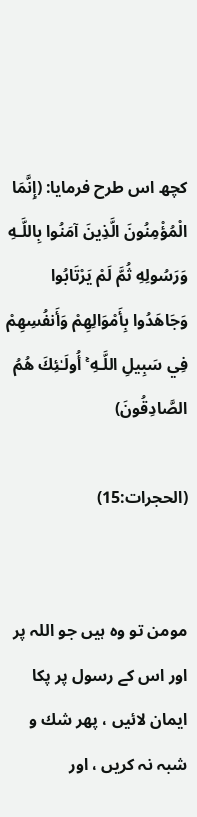كچھ اس طرح فرمایا: (إِنَّمَا الْمُؤْمِنُونَ الَّذِينَ آمَنُوا بِاللَّـهِ وَرَسُولِهِ ثُمَّ لَمْ يَرْتَابُوا وَجَاهَدُوا بِأَمْوَالِهِمْ وَأَنفُسِهِمْ فِي سَبِيلِ اللَّـهِ ۚ أُولَـٰئِكَ هُمُ الصَّادِقُونَ)

(الحجرات:15)


مومن تو وہ ہیں جو اللہ پر اور اس كے رسول پر پكا ایمان لائیں ، پھر شك و شبہ نہ كریں ، اور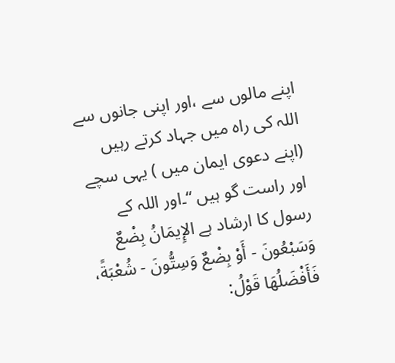اپنے مالوں سے ،اور اپنی جانوں سے اللہ كی راہ میں جہاد كرتے رہیں (اپنے دعوی ایمان میں ) یہی سچے اور راست گو ہیں “۔اور اللہ كے رسول كا ارشاد ہے الإِيمَانُ بِضْعٌ وَسَبْعُونَ - أَوْ بِضْعٌ وَسِتُّونَ - شُعْبَةً، فَأَفْضَلُهَا قَوْلُ: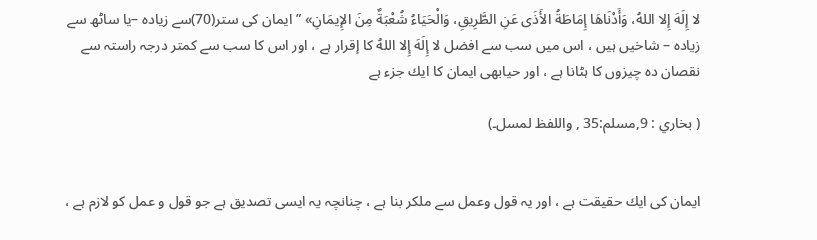لا إِلَهَ إِلا اللهُ، وَأَدْنَاهَا إِمَاطَةُ الأَذَى عَنِ الطَّرِيقِ، وَالْحَيَاءُ شُعْبَةٌ مِنَ الإِيمَانِ» ”ایمان كی ستر(70)سے زیادہ –یا ساٹھ سے زیادہ – شاخیں ہیں ، اس میں سب سے افضل لا إِلَهَ إِلا اللهُ كا إقرار ہے ، اور اس كا سب سے كمتر درجہ راستہ سے نقصان دہ چیزوں كا ہٹانا ہے ، اور حیابھی ایمان كا ایك جزء ہے

( بخاري : 9,مسلم:35 , واللفظ لمسل۔)


ایمان كی ایك حقیقت ہے ، اور یہ قول وعمل سے ملكر بنا ہے ، چنانچہ یہ ایسی تصدیق ہے جو قول و عمل كو لازم ہے ،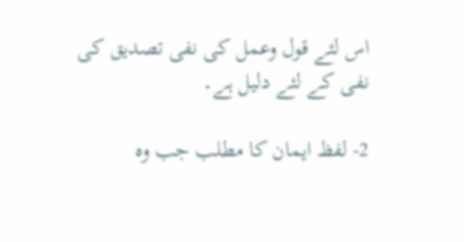اس لئے قول وعمل كی نفی تصدیق كی نفی كے لئے دلیل ہے۔

2- لفظ ایمان كا مطلب جب وہ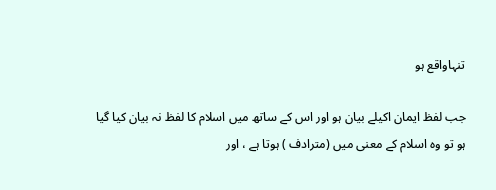تنہاواقع ہو

جب لفظ ایمان اكیلے بیان ہو اور اس كے ساتھ میں اسلام كا لفظ نہ بیان كیا گیا ہو تو وہ اسلام كے معنی میں (مترادف ) ہوتا ہے ، اور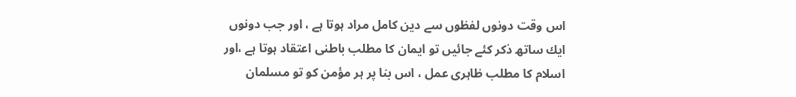اس وقت دونوں لفظوں سے دین كامل مراد ہوتا ہے ، اور جب دونوں ایك ساتھ ذكر كئے جائیں تو ایمان كا مطلب باطنی اعتقاد ہوتا ہے ،اور اسلام كا مطلب ظاہری عمل ، اس بنا پر ہر مؤمن كو تو مسلمان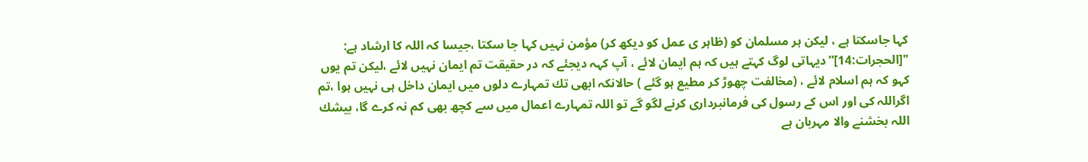كہا جاسكتا ہے ، لیكن ہر مسلمان كو (ظاہر ی عمل كو دیكھ كر) مؤمن نہیں كہا جا سكتا ،جیسا كہ اللہ كا ارشاد ہے: "[الحجرات:14]” دیہاتی لوگ كہتے ہیں كہ ہم ایمان لائے ، آپ كہہ دیجئے كہ در حقیقت تم ایمان نہیں لائے ،لیكن تم یوں كہو كہ ہم اسلام لائے ، (مخالفت چھوڑ كر مطیع ہو گئے ) حالانكہ ابھی تك تمہارے دلوں میں ایمان داخل ہی نہیں ہوا ،تم اگراللہ كی اور اس كے رسول كی فرمانبرداری كرنے لگو گے تو اللہ تمہارے اعمال میں سے كچھ بھی كم نہ كرے گا، بیشك اللہ بخشنے والا مہربان ہے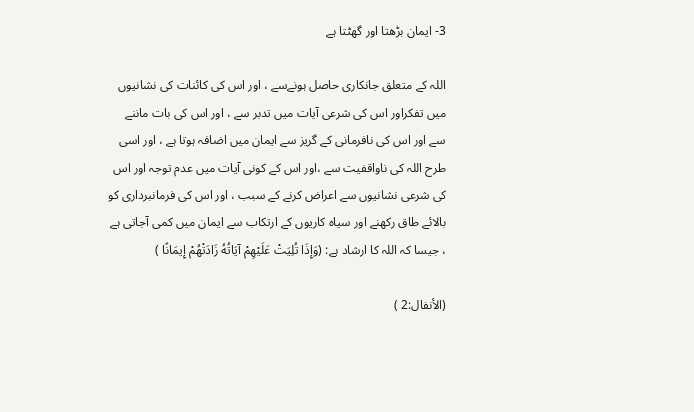3- ایمان بڑھتا اور گھٹتا ہے

اللہ كے متعلق جانكاری حاصل ہونےسے ، اور اس كی كائنات كی نشانیوں میں تفكراور اس كی شرعی آیات میں تدبر سے ، اور اس كی بات ماننے سے اور اس كی نافرمانی كے گریز سے ایمان میں اضافہ ہوتا ہے ، اور اسی طرح اللہ كی ناواقفیت سے ،اور اس كے كونی آیات میں عدم توجہ اور اس كی شرعی نشانیوں سے اعراض كرنے كے سبب ، اور اس كی فرمانبرداری كو بالائے طاق ركھنے اور سیاہ كاریوں كے ارتكاب سے ایمان میں كمی آجاتی ہے ، جیسا كہ اللہ كا ارشاد ہے: (وَإِذَا تُلِيَتْ عَلَيْهِمْ آيَاتُهُ زَادَتْهُمْ إِيمَانًا )

(الأنفال:2 )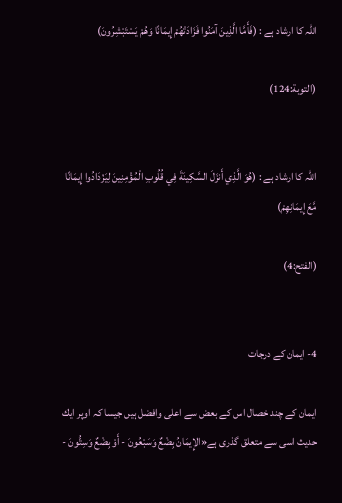اللہ كا ارشاد ہے : (فَأَمَّا الَّذِينَ آمَنُوا فَزَادَتْهُمْ إِيمَانًا وَهُمْ يَسْتَبْشِرُونَ)

(التوبة:124)


اللہ كا ارشاد ہے : (هُوَ الَّذِي أَنزَلَ السَّكِينَةَ فِي قُلُوبِ الْمُؤْمِنِينَ لِيَزْدَادُوا إِيمَانًا مَّعَ إِيمَانِهِمْ)

(الفتح:4)


4- ایمان كے درجات

ایمان كے چند خصال اس كے بعض سے اعلی وافضل ہیں جیسا كہ اوپر ایك حدیث اسی سے متعلق گذری ہے«الإِيمَانُ بِضْعٌ وَسَبْعُونَ - أَوْ بِضْعٌ وَسِتُّونَ -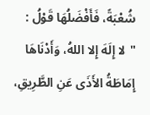شُعْبَةً، فَأَفْضَلُهَا قَوْلُ : "لا إِلَهَ إِلا اللهُ، وَأَدْنَاهَا إِمَاطَةُ الأَذَى عَنِ الطَّرِيقِ،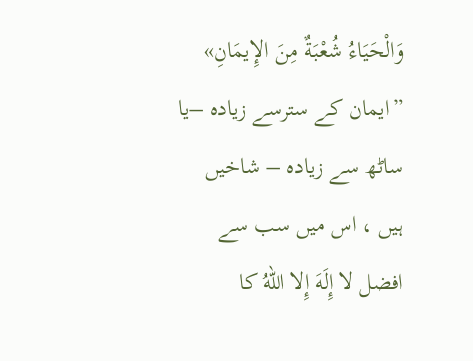وَالْحَيَاءُ شُعْبَةٌ مِنَ الإِيمَانِ» ”ایمان كے سترسے زیادہ –یا ساٹھ سے زیادہ – شاخیں ہیں ، اس میں سب سے افضل لا إِلَهَ إِلا اللهُ كا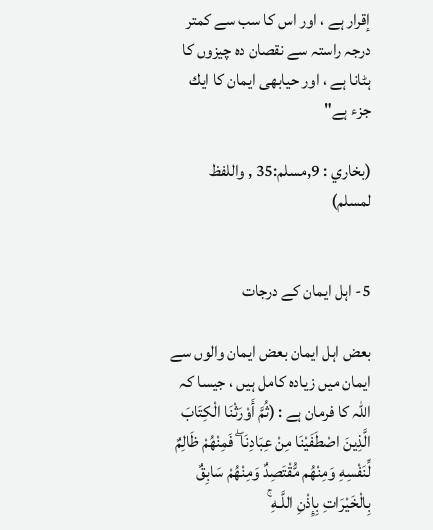إقرار ہے ، اور اس كا سب سے كمتر درجہ راستہ سے نقصان دہ چیزوں كا ہٹانا ہے ، اور حیابھی ایمان كا ایك جزء ہے"

(بخاري : 9,مسلم:35 , واللفظ لمسلم)


5- اہل ایمان كے درجات

بعض اہل ایمان بعض ایمان والوں سے ایمان میں زیادہ كامل ہیں ، جیسا كہ اللہ كا فرمان ہے : (ثُمَّ أَوْرَثْنَا الْكِتَابَ الَّذِينَ اصْطَفَيْنَا مِنْ عِبَادِنَا ۖ فَمِنْهُمْ ظَالِمٌ لِّنَفْسِهِ وَمِنْهُم مُّقْتَصِدٌ وَمِنْهُمْ سَابِقٌ بِالْخَيْرَاتِ بِإِذْنِ اللَّـهِ ۚ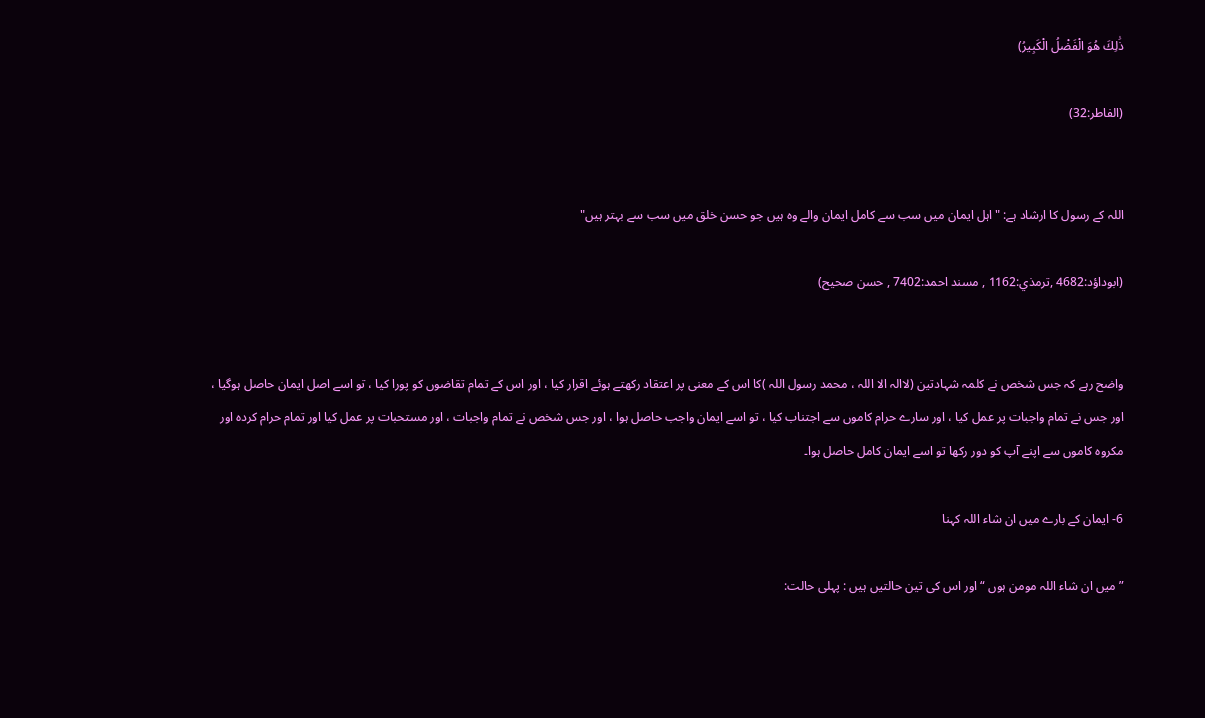ذَٰلِكَ هُوَ الْفَضْلُ الْكَبِيرُ)

(الفاطر:32)


اللہ كے رسول كا ارشاد ہے: "اہل ایمان میں سب سے كامل ایمان والے وہ ہیں جو حسن خلق میں سب سے بہتر ہیں"

(ابوداؤد:4682 ,ترمذي:1162 , مسند احمد:7402 , حسن صحيح)


واضح رہے كہ جس شخص نے كلمہ شہادتین (لاالہ الا اللہ ، محمد رسول اللہ )كا اس كے معنی پر اعتقاد ركھتے ہوئے اقرار كیا ، اور اس كے تمام تقاضوں كو پورا كیا ، تو اسے اصل ایمان حاصل ہوگیا ، اور جس نے تمام واجبات پر عمل كیا ، اور سارے حرام كاموں سے اجتناب كیا ، تو اسے ایمان واجب حاصل ہوا ، اور جس شخص نے تمام واجبات ، اور مستحبات پر عمل كیا اور تمام حرام كردہ اور مكروہ كاموں سے اپنے آپ كو دور ركھا تو اسے ایمان كامل حاصل ہوا۔

6- ایمان كے بارے میں ان شاء اللہ كہنا

” میں ان شاء اللہ مومن ہوں “اور اس كی تین حالتیں ہیں : پہلی حالت: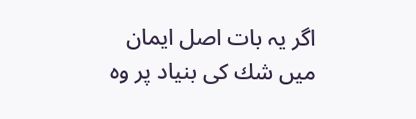اگر یہ بات اصل ایمان میں شك كی بنیاد پر وہ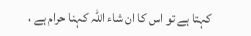كہتا ہے تو اس كا ان شاء اللہ كہنا حرام ہے ،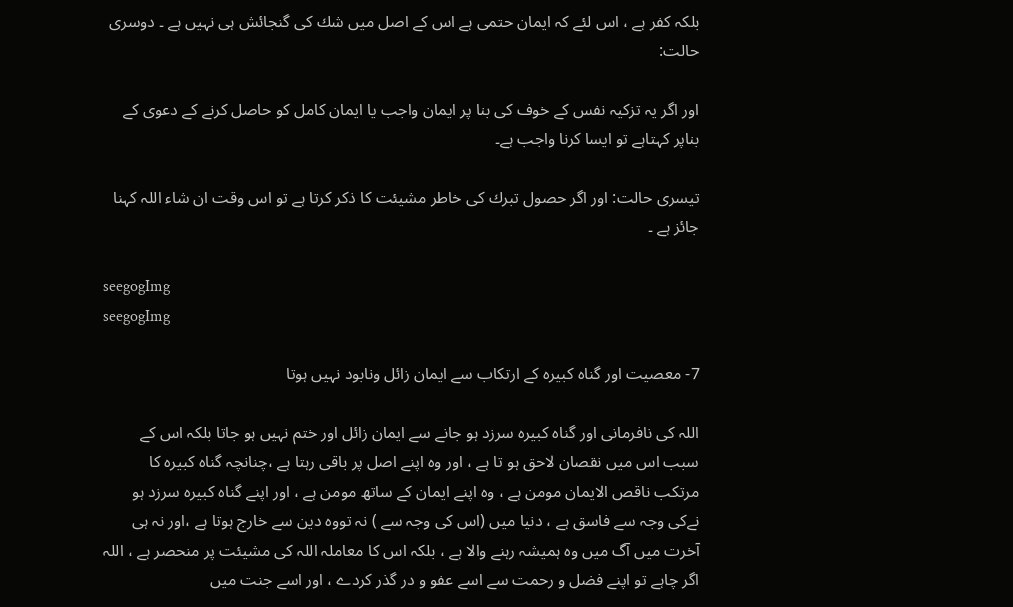بلكہ كفر ہے ، اس لئے كہ ایمان حتمی ہے اس كے اصل میں شك كی گنجائش ہی نہیں ہے ۔ دوسری حالت:

اور اگر یہ تزكیہ نفس كے خوف كی بنا پر ایمان واجب یا ایمان كامل كو حاصل كرنے كے دعوی كے بناپر كہتاہے تو ایسا كرنا واجب ہے۔

تیسری حالت: اور اگر حصول تبرك كی خاطر مشیئت كا ذكر كرتا ہے تو اس وقت ان شاء اللہ كہنا جائز ہے ۔

seegogImg
seegogImg

7- معصیت اور گناہ كبیرہ كے ارتكاب سے ایمان زائل ونابود نہیں ہوتا

اللہ كی نافرمانی اور گناہ كبیرہ سرزد ہو جانے سے ایمان زائل اور ختم نہیں ہو جاتا بلكہ اس كے سبب اس میں نقصان لاحق ہو تا ہے ، اور وہ اپنے اصل پر باقی رہتا ہے ،چنانچہ گناہ كبیرہ كا مرتكب ناقص الایمان مومن ہے ، وہ اپنے ایمان كے ساتھ مومن ہے ، اور اپنے گناہ كبیرہ سرزد ہو نےكی وجہ سے فاسق ہے ، دنیا میں (اس كی وجہ سے ) نہ تووہ دین سے خارج ہوتا ہے ،اور نہ ہی آخرت میں آگ میں وہ ہمیشہ رہنے والا ہے ، بلكہ اس كا معاملہ اللہ كی مشیئت پر منحصر ہے ، اللہ اگر چاہے تو اپنے فضل و رحمت سے اسے عفو و در گذر كردے ، اور اسے جنت میں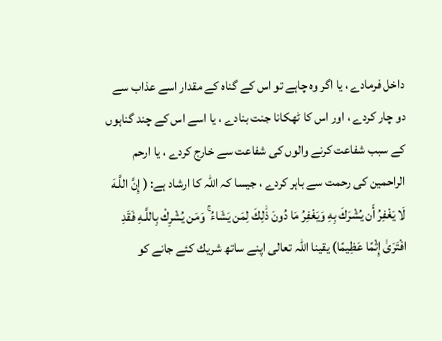داخل فرمادے ، یا اگر وہ چاہے تو اس كے گناہ كے مقدار اسے عذاب سے دو چار كردے ، اور اس كا ٹھكانا جنت بنادے ، یا اسے اس كے چند گناہوں كے سبب شفاعت كرنے والوں كی شفاعت سے خارج كردے ، یا ارحم الراحمین كی رحمت سے باہر كردے ، جیسا كہ اللہ كا ارشاد ہے: ( إِنَّ اللَّـهَ لَا يَغْفِرُ أَن يُشْرَكَ بِهِ وَيَغْفِرُ مَا دُونَ ذَٰلِكَ لِمَن يَشَاءُ ۚ وَمَن يُشْرِكْ بِاللَّـهِ فَقَدِ افْتَرَىٰ إِثْمًا عَظِيمًا) یقینا اللہ تعالی اپنے ساتھ شریك كئے جانے كو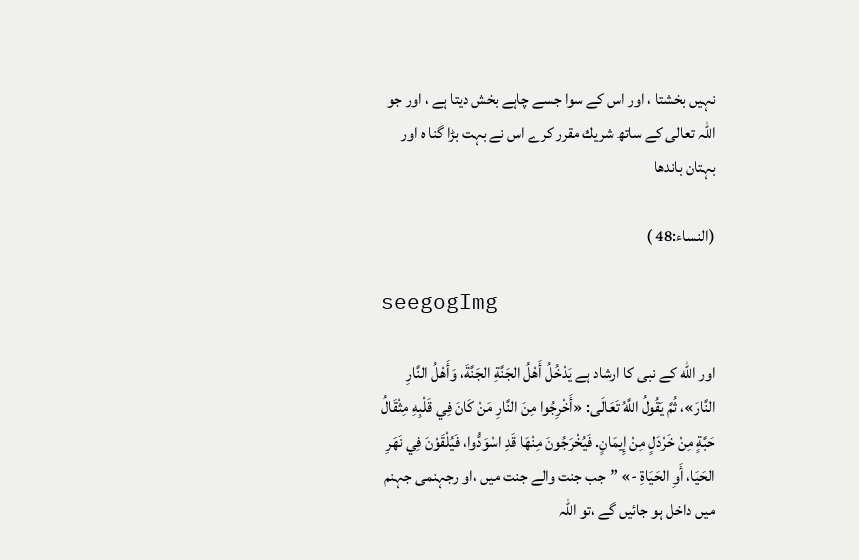نہیں بخشتا ، اور اس كے سوا جسے چاہے بخش دیتا ہے ، اور جو اللہ تعالی كے ساتھ شریك مقرر كرے اس نے بہت بڑا گنا ہ اور بہتان باندھا

(النساء:48 )

seegogImg

اور الله كے نبی كا ارشاد ہے يَدْخُلُ أَهْلُ الجَنَّةِ الجَنَّةَ، وَأَهْلُ النَّارِ النَّارَ»، ثُمَّ يَقُولُ اللَّهُ تَعَالَى: «أَخْرِجُوا مِنَ النَّارِ مَنْ كَانَ فِي قَلْبِهِ مِثْقَالُ حَبَّةٍ مِنْ خَرْدَلٍ مِنْ إِيمَانٍ. فَيُخْرَجُونَ مِنْهَا قَدِ اسْوَدُّوا، فَيُلْقَوْنَ فِي نَهَرِ الحَيَا، أَوِ الحَيَاةِ -» ”جب جنت والے جنت میں ،او رجہنمی جہنم میں داخل ہو جائیں گے ،تو اللہ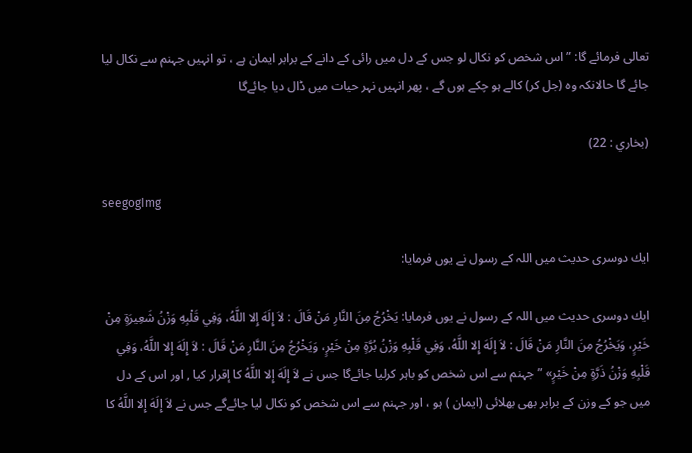تعالی فرمائے گا: ”اس شخص كو نكال لو جس كے دل میں رائی كے دانے كے برابر ایمان ہے ، تو انہیں جہنم سے نكال لیا جائے گا حالانكہ وہ (جل كر) كالے ہو چكے ہوں گے ، پھر انہیں نہر حیات میں ڈال دیا جائےگا

(بخاري : 22)

seegogImg

ایك دوسری حدیث میں اللہ كے رسول نے یوں فرمایا:

ایك دوسری حدیث میں اللہ كے رسول نے یوں فرمایا: يَخْرُجُ مِنَ النَّارِ مَنْ قَالَ : لاَ إِلَهَ إِلا اللَّهُ، وَفِي قَلْبِهِ وَزْنُ شَعِيرَةٍ مِنْ خَيْرٍ، وَيَخْرُجُ مِنَ النَّارِ مَنْ قَالَ : لاَ إِلَهَ إِلا اللَّهُ، وَفِي قَلْبِهِ وَزْنُ بُرَّةٍ مِنْ خَيْرٍ، وَيَخْرُجُ مِنَ النَّارِ مَنْ قَالَ : لاَ إِلَهَ إِلا اللَّهُ، وَفِي قَلْبِهِ وَزْنُ ذَرَّةٍ مِنْ خَيْرٍ» ”جہنم سے اس شخص كو باہر كرلیا جائےگا جس نے لاَ إِلَهَ إِلا اللَّهُ كا إقرار كيا , اور اس كے دل میں جو كے وزن كے برابر بھی بھلائی (ایمان ) ہو ، اور جہنم سے اس شخص كو نكال لیا جائےگے جس نے لاَ إِلَهَ إِلا اللَّهُ كا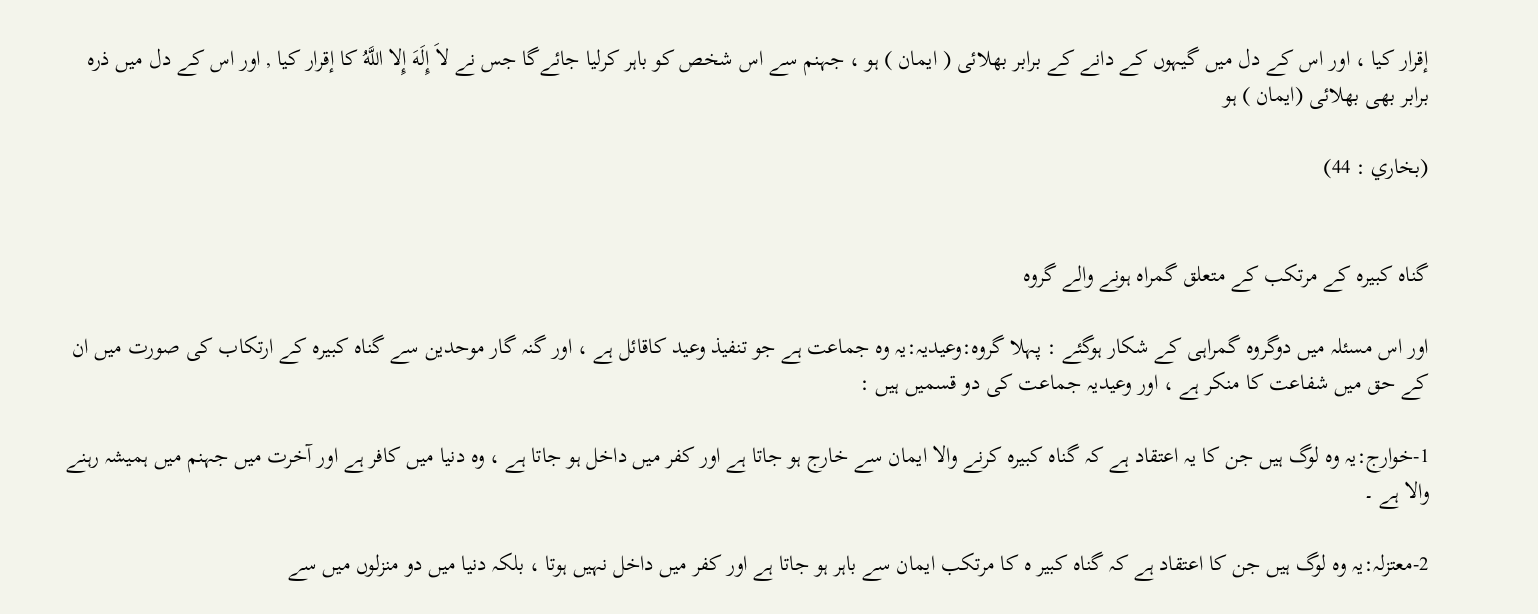إقرار كیا ، اور اس كے دل میں گیہوں كے دانے كے برابر بھلائی ( ایمان ) ہو ، جہنم سے اس شخص كو باہر كرلیا جائےگا جس نے لاَ إِلَهَ إِلا اللَّهُ كا إقرار كيا , اور اس كے دل میں ذره برابر بھی بھلائی (ایمان ) ہو

(بخاري : 44)


گناہ كبیرہ كے مرتكب كے متعلق گمراہ ہونے والے گروہ

اور اس مسئلہ میں دوگروہ گمراہی كے شكار ہوگئے : پہلا گروہ:وعیدیہ:یہ وہ جماعت ہے جو تنفیذ وعید كاقائل ہے ، اور گنہ گار موحدین سے گناہ كبیرہ كے ارتكاب كی صورت میں ان كے حق میں شفاعت كا منكر ہے ، اور وعیدیہ جماعت كی دو قسمیں ہیں :

1-خوارج:یہ وہ لوگ ہیں جن كا یہ اعتقاد ہے كہ گناہ كبیرہ كرنے والا ایمان سے خارج ہو جاتا ہے اور كفر میں داخل ہو جاتا ہے ، وہ دنیا میں كافر ہے اور آخرت میں جہنم میں ہمیشہ رہنے والا ہے ۔

2-معتزلہ:یہ وہ لوگ ہیں جن كا اعتقاد ہے كہ گناہ كبیر ہ كا مرتكب ایمان سے باہر ہو جاتا ہے اور كفر میں داخل نہیں ہوتا ، بلكہ دنیا میں دو منزلوں میں سے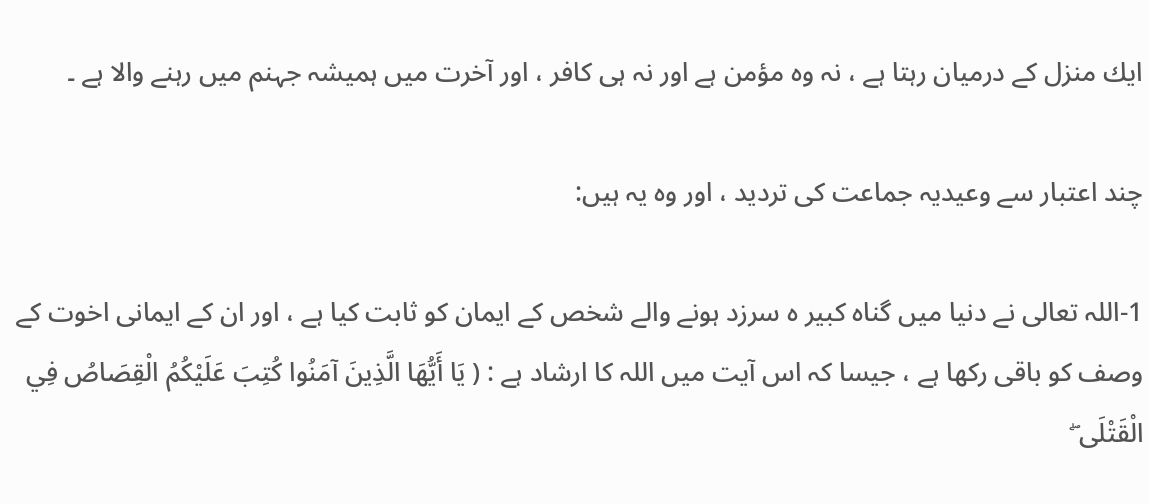ایك منزل كے درمیان رہتا ہے ، نہ وہ مؤمن ہے اور نہ ہی كافر ، اور آخرت میں ہمیشہ جہنم میں رہنے والا ہے ۔

چند اعتبار سے وعیدیہ جماعت كی تردید ، اور وہ یہ ہیں:

1-اللہ تعالی نے دنیا میں گناہ كبیر ہ سرزد ہونے والے شخص كے ایمان كو ثابت كیا ہے ، اور ان كے ایمانی اخوت كے وصف كو باقی ركھا ہے ، جیسا كہ اس آیت میں اللہ كا ارشاد ہے : ( يَا أَيُّهَا الَّذِينَ آمَنُوا كُتِبَ عَلَيْكُمُ الْقِصَاصُ فِي الْقَتْلَى ۖ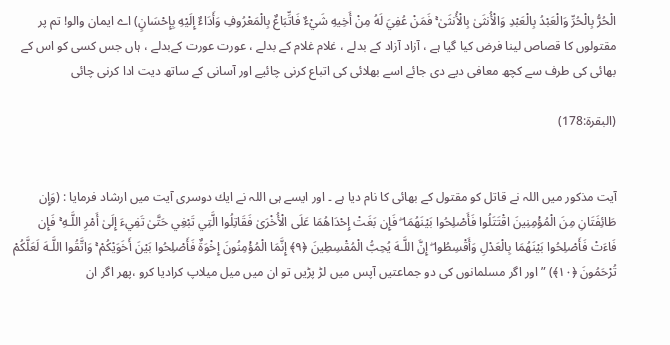الْحُرُّ بِالْحُرِّ وَالْعَبْدُ بِالْعَبْدِ وَالْأُنثَىٰ بِالْأُنثَىٰ ۚ فَمَنْ عُفِيَ لَهُ مِنْ أَخِيهِ شَيْءٌ فَاتِّبَاعٌ بِالْمَعْرُوفِ وَأَدَاءٌ إِلَيْهِ بِإِحْسَانٍ) اے ایمان والو! تم پر مقتولوں كا قصاص لینا فرض كیا گیا ہے ، آزاد آزاد كے بدلے ، غلام غلام كے بدلے ، عورت عورت كےبدلے ، ہاں جس كسی كو اس كے بھائی كی طرف سے كچھ معافی دیے دی جائے اسے بھلائی كی اتباع كرنی چائیے اور آسانی كے ساتھ دیت ادا كرنی چائی

(البقرة:178)


آیت مذكور میں اللہ نے قاتل كو مقتول كے بھائی كا نام دیا ہے ۔ اور ایسے ہی اللہ نے ایك دوسری آیت میں ارشاد فرمایا : (وَإِن طَائِفَتَانِ مِنَ الْمُؤْمِنِينَ اقْتَتَلُوا فَأَصْلِحُوا بَيْنَهُمَا ۖ فَإِن بَغَتْ إِحْدَاهُمَا عَلَى الْأُخْرَىٰ فَقَاتِلُوا الَّتِي تَبْغِي حَتَّىٰ تَفِيءَ إِلَىٰ أَمْرِ اللَّـهِ ۚ فَإِن فَاءَتْ فَأَصْلِحُوا بَيْنَهُمَا بِالْعَدْلِ وَأَقْسِطُوا ۖ إِنَّ اللَّـهَ يُحِبُّ الْمُقْسِطِينَ ﴿٩﴾ إِنَّمَا الْمُؤْمِنُونَ إِخْوَةٌ فَأَصْلِحُوا بَيْنَ أَخَوَيْكُمْ ۚ وَاتَّقُوا اللَّـهَ لَعَلَّكُمْ تُرْحَمُونَ ﴿١٠﴾) ”اور اگر مسلمانوں كی دو جماعتیں آپس میں لڑ پڑیں تو ان میں میل میلاپ كرادیا كرو ،پھر اگر ان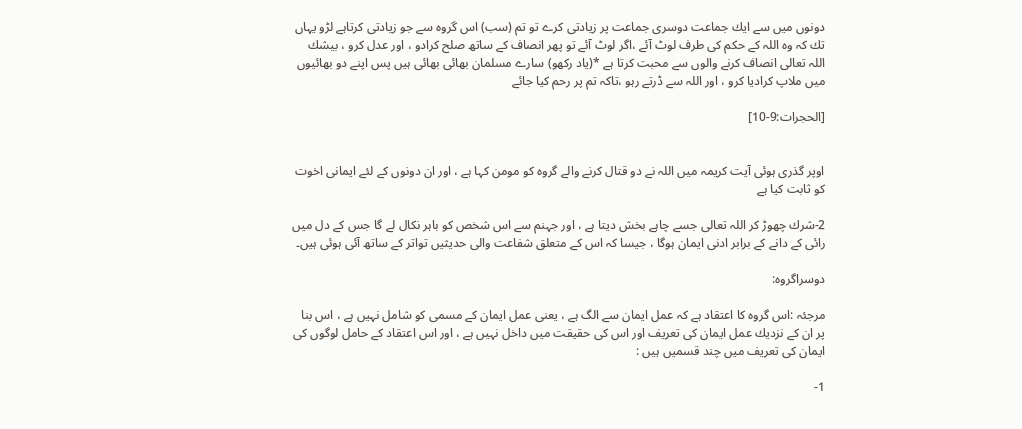دونوں میں سے ایك جماعت دوسری جماعت پر زیادتی كرے تو تم (سب) اس گروہ سے جو زیادتی كرتاہے لڑو یہاں تك كہ وہ اللہ كے حكم كی طرف لوٹ آئے ،اگر لوٹ آئے تو پھر انصاف كے ساتھ صلح كرادو ، اور عدل كرو ، بیشك اللہ تعالی انصاف كرنے والوں سے محبت كرتا ہے *(یاد ركھو) سارے مسلمان بھائی بھائی ہیں پس اپنے دو بھائیوں میں ملاپ كرادیا كرو ، اور اللہ سے ڈرتے رہو ،تاكہ تم پر رحم كیا جائے

[الحجرات:9-10]


اوپر گذری ہوئی آیت كریمہ میں اللہ نے دو قتال كرنے والے گروہ كو مومن كہا ہے ، اور ان دونوں كے لئے ایمانی اخوت كو ثابت كیا ہے

2-شرك چھوڑ كر اللہ تعالی جسے چاہے بخش دیتا ہے ، اور جہنم سے اس شخص كو باہر نكال لے گا جس كے دل میں رائی كے دانے كے برابر ادنی ایمان ہوگا ، جیسا كہ اس كے متعلق شفاعت والی حدیثیں تواتر كے ساتھ آئی ہوئی ہیں۔

دوسراگروہ:

مرجئہ :اس گروہ كا اعتقاد ہے كہ عمل ایمان سے الگ ہے ، یعنی عمل ایمان كے مسمی كو شامل نہیں ہے ، اس بنا پر ان كے نزدیك عمل ایمان كی تعریف اور اس كی حقیقت میں داخل نہیں ہے ، اور اس اعتقاد كے حامل لوگوں كی ایمان كی تعریف میں چند قسمیں ہیں :

1-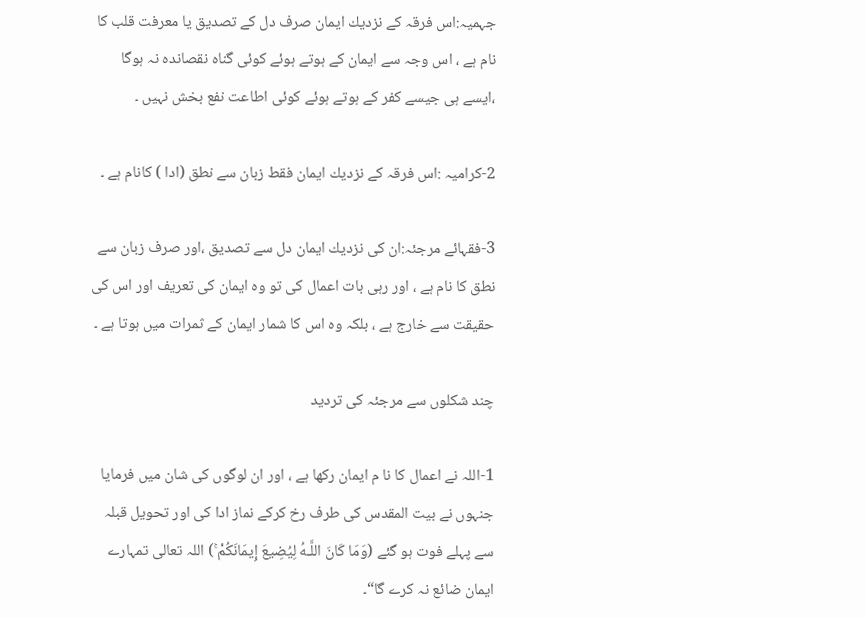جہمیہ:اس فرقہ كے نزدیك ایمان صرف دل كے تصدیق یا معرفت قلب كا نام ہے ، اس وجہ سے ایمان كے ہوتے ہوئے كوئی گناہ نقصاندہ نہ ہوگا ،ایسے ہی جیسے كفر كے ہوتے ہوئے كوئی اطاعت نفع بخش نہیں ۔

2-كرامیہ :اس فرقہ كے نزدیك ایمان فقط زبان سے نطق (ادا ) كانام ہے ۔

3-فقہائے مرجئہ:ان كى نزديك ایمان دل سے تصدیق ،اور صرف زبان سے نطق كا نام ہے ، اور رہی بات اعمال كی تو وہ ایمان كی تعریف اور اس كی حقیقت سے خارج ہے ، بلكہ وہ اس كا شمار ایمان كے ثمرات میں ہوتا ہے ۔

چند شكلوں سے مرجئہ كی تردید

1-اللہ نے اعمال كا نا م ایمان ركھا ہے ، اور ان لوگوں كی شان میں فرمایا جنہوں نے بیت المقدس كی طرف رخ كركے نماز ادا كی اور تحویل قبلہ سے پہلے فوت ہو گئے (وَمَا كَانَ اللَّـهُ لِيُضِيعَ إِيمَانَكُمْ ۚ) اللہ تعالی تمہارے ایمان ضائع نہ كرے گا“۔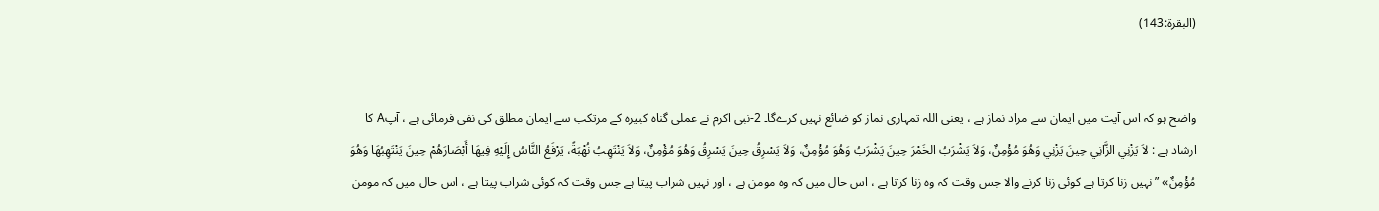(البقرة:143)


واضح ہو كہ اس آیت میں ایمان سے مراد نماز ہے ، یعنی اللہ تمہاری نماز كو ضائع نہیں كرےگا۔ 2-نبی اكرم نے عملی گناہ كبیرہ كے مرتكب سے ایمان مطلق كی نفی فرمائی ہے ، آپA كا ارشاد ہے : لاَ يَزْنِي الزَّانِي حِينَ يَزْنِي وَهُوَ مُؤْمِنٌ، وَلاَ يَشْرَبُ الخَمْرَ حِينَ يَشْرَبُ وَهُوَ مُؤْمِنٌ، وَلاَ يَسْرِقُ حِينَ يَسْرِقُ وَهُوَ مُؤْمِنٌ، وَلاَ يَنْتَهِبُ نُهْبَةً، يَرْفَعُ النَّاسُ إِلَيْهِ فِيهَا أَبْصَارَهُمْ حِينَ يَنْتَهِبُهَا وَهُوَ مُؤْمِنٌ» ”نہیں زنا كرتا ہے كوئی زنا كرنے والا جس وقت كہ وہ زنا كرتا ہے ، اس حال میں كہ وہ مومن ہے ، اور نہیں شراب پیتا ہے جس وقت كہ كوئی شراب پیتا ہے ، اس حال میں كہ مومن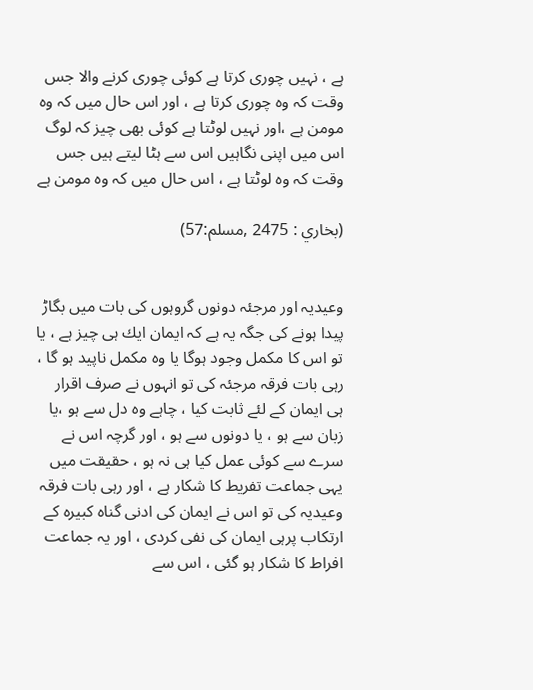ہے ، نہیں چوری كرتا ہے كوئی چوری كرنے والا جس وقت كہ وہ چوری كرتا ہے ، اور اس حال میں كہ وہ مومن ہے ،اور نہیں لوٹتا ہے كوئی بھی چیز كہ لوگ اس میں اپنی نگاہیں اس سے ہٹا لیتے ہیں جس وقت كہ وہ لوٹتا ہے ، اس حال میں كہ وہ مومن ہے

(بخاري : 2475 ,مسلم:57)


وعیدیہ اور مرجئہ دونوں گروہوں كی بات میں بگاڑ پیدا ہونے كی جگہ یہ ہے كہ ایمان ایك ہی چیز ہے ، یا تو اس كا مكمل وجود ہوگا یا وہ مكمل ناپید ہو گا ، رہی بات فرقہ مرجئہ كی تو انہوں نے صرف اقرار ہی ایمان كے لئے ثابت كیا ، چاہے وہ دل سے ہو ،یا زبان سے ہو ، یا دونوں سے ہو ، اور گرچہ اس نے سرے سے كوئی عمل كیا ہی نہ ہو ، حقیقت میں یہی جماعت تفریط كا شكار ہے ، اور رہی بات فرقہ وعیدیہ كی تو اس نے ایمان كی ادنی گناہ كبیرہ كے ارتكاب پرہی ایمان كی نفی كردی ، اور یہ جماعت افراط كا شكار ہو گئی ، اس سے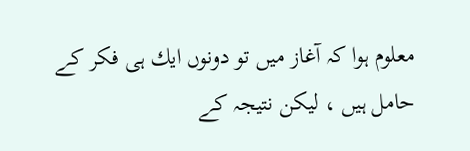معلوم ہوا كہ آغاز میں تو دونوں ایك ہی فكر كے حامل ہیں ، لیكن نتیجہ كے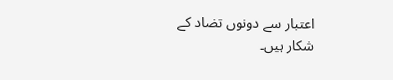اعتبار سے دونوں تضاد كے شكار ہیں۔